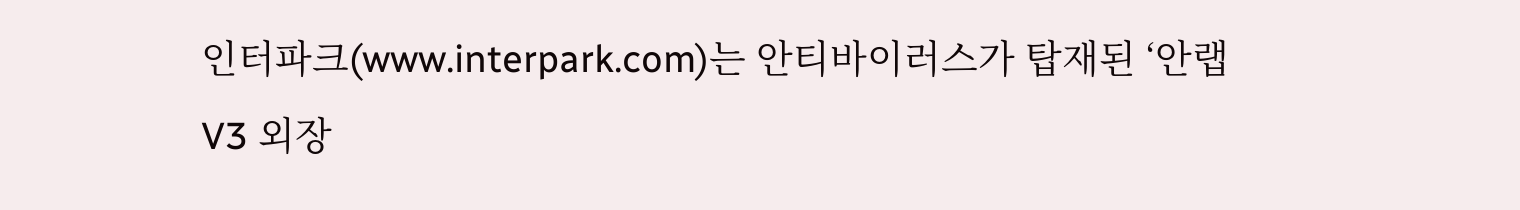인터파크(www.interpark.com)는 안티바이러스가 탑재된 ‘안랩 V3 외장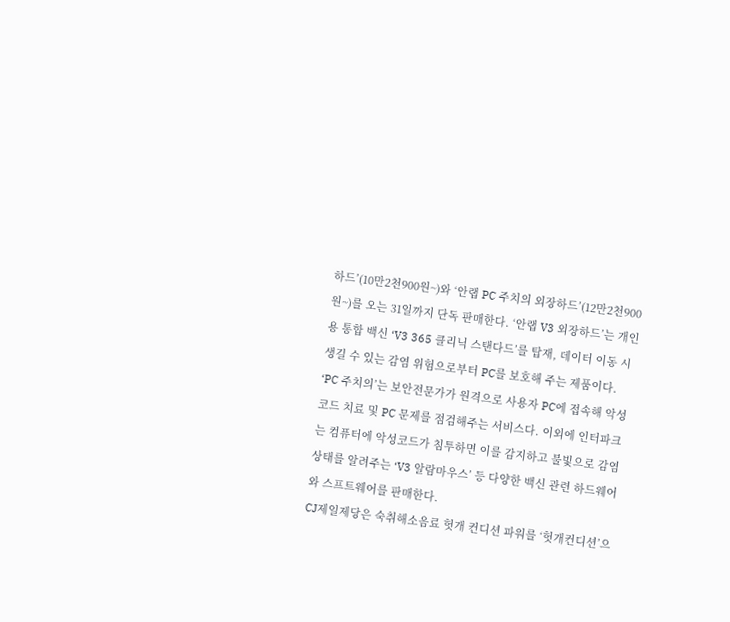하드’(10만2천900원~)와 ‘안랩 PC 주치의 외장하드’(12만2천900원~)를 오는 31일까지 단독 판매한다. ‘안랩 V3 외장하드’는 개인용 통합 백신 ‘V3 365 클리닉 스탠다드’를 탑재, 데이터 이동 시 생길 수 있는 감염 위험으로부터 PC를 보호해 주는 제품이다. ‘PC 주치의’는 보안전문가가 원격으로 사용자 PC에 접속해 악성코드 치료 및 PC 문제를 점검해주는 서비스다. 이외에 인터파크는 컴퓨터에 악성코드가 침투하면 이를 감지하고 불빛으로 감염 상태를 알려주는 ‘V3 알람마우스’ 등 다양한 백신 관련 하드웨어와 스프트웨어를 판매한다.
CJ제일제당은 숙취해소음료 헛개 컨디션 파워를 ‘헛개컨디션’으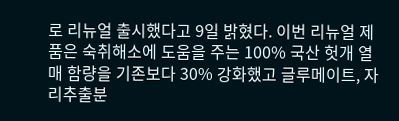로 리뉴얼 출시했다고 9일 밝혔다. 이번 리뉴얼 제품은 숙취해소에 도움을 주는 100% 국산 헛개 열매 함량을 기존보다 30% 강화했고 글루메이트, 자리추출분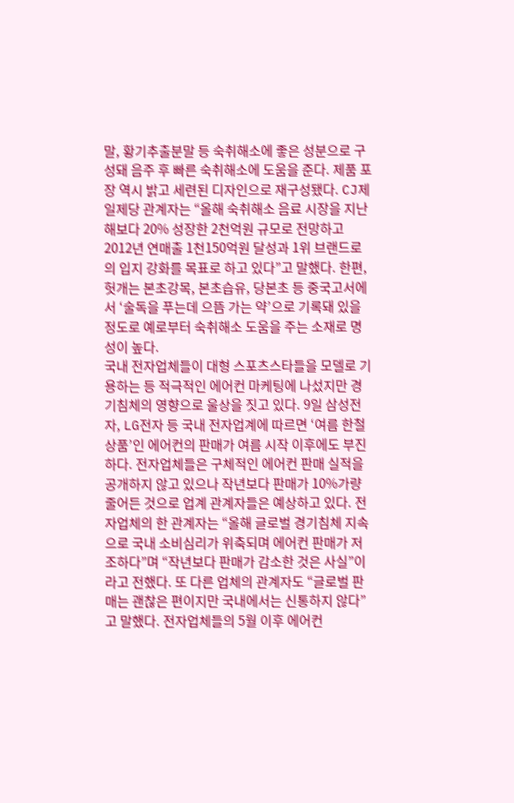말, 황기추출분말 등 숙취해소에 좋은 성분으로 구성돼 음주 후 빠른 숙취해소에 도움을 준다. 제품 포장 역시 밝고 세련된 디자인으로 재구성됐다. CJ제일제당 관계자는 “올해 숙취해소 음료 시장을 지난해보다 20% 성장한 2천억원 규모로 전망하고 2012년 연매출 1천150억원 달성과 1위 브랜드로의 입지 강화를 목표로 하고 있다”고 말했다. 한편, 헛개는 본초강목, 본초습유, 당본초 등 중국고서에서 ‘술독을 푸는데 으뜸 가는 약’으로 기록돼 있을 정도로 예로부터 숙취해소 도움을 주는 소재로 명성이 높다.
국내 전자업체들이 대형 스포츠스타들을 모델로 기용하는 등 적극적인 에어컨 마케팅에 나섰지만 경기침체의 영향으로 울상을 짓고 있다. 9일 삼성전자, LG전자 등 국내 전자업계에 따르면 ‘여름 한철 상품’인 에어컨의 판매가 여름 시작 이후에도 부진하다. 전자업체들은 구체적인 에어컨 판매 실적을 공개하지 않고 있으나 작년보다 판매가 10%가량 줄어든 것으로 업계 관계자들은 예상하고 있다. 전자업체의 한 관계자는 “올해 글로벌 경기침체 지속으로 국내 소비심리가 위축되며 에어컨 판매가 저조하다”며 “작년보다 판매가 감소한 것은 사실”이라고 전했다. 또 다른 업체의 관계자도 “글로벌 판매는 괜찮은 편이지만 국내에서는 신통하지 않다”고 말했다. 전자업체들의 5월 이후 에어컨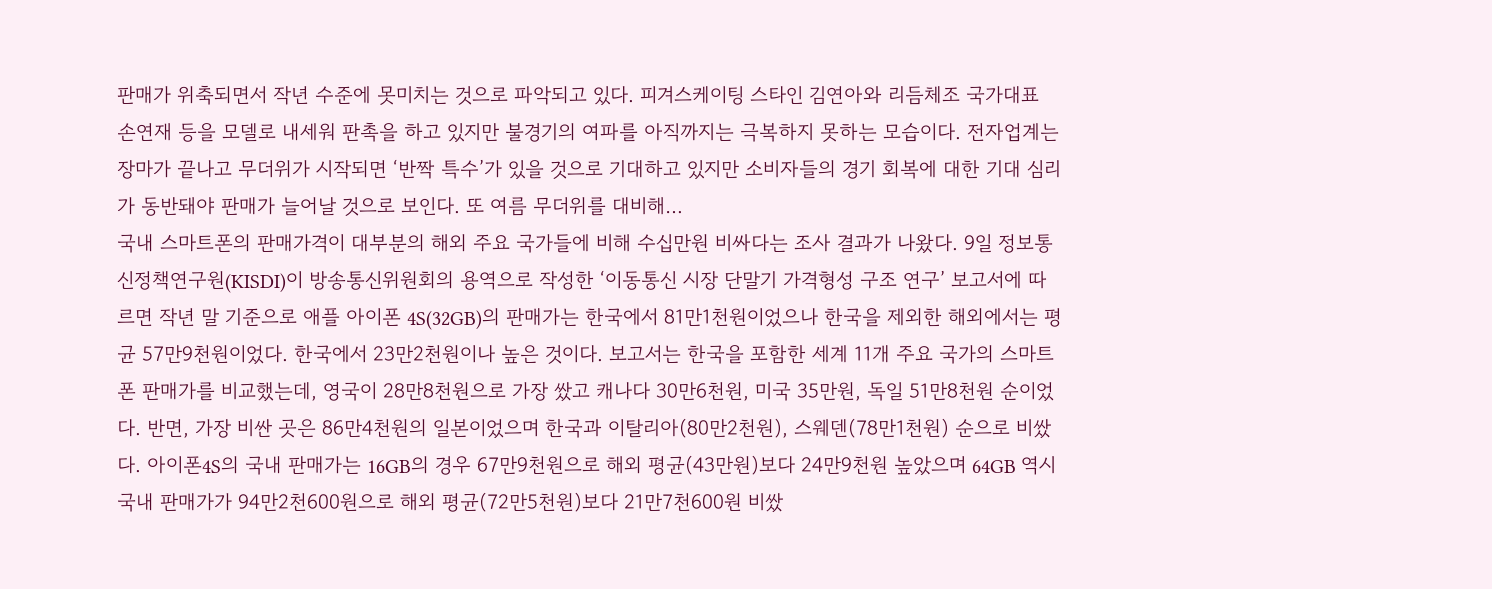판매가 위축되면서 작년 수준에 못미치는 것으로 파악되고 있다. 피겨스케이팅 스타인 김연아와 리듬체조 국가대표 손연재 등을 모델로 내세워 판촉을 하고 있지만 불경기의 여파를 아직까지는 극복하지 못하는 모습이다. 전자업계는 장마가 끝나고 무더위가 시작되면 ‘반짝 특수’가 있을 것으로 기대하고 있지만 소비자들의 경기 회복에 대한 기대 심리가 동반돼야 판매가 늘어날 것으로 보인다. 또 여름 무더위를 대비해…
국내 스마트폰의 판매가격이 대부분의 해외 주요 국가들에 비해 수십만원 비싸다는 조사 결과가 나왔다. 9일 정보통신정책연구원(KISDI)이 방송통신위원회의 용역으로 작성한 ‘이동통신 시장 단말기 가격형성 구조 연구’ 보고서에 따르면 작년 말 기준으로 애플 아이폰 4S(32GB)의 판매가는 한국에서 81만1천원이었으나 한국을 제외한 해외에서는 평균 57만9천원이었다. 한국에서 23만2천원이나 높은 것이다. 보고서는 한국을 포함한 세계 11개 주요 국가의 스마트폰 판매가를 비교했는데, 영국이 28만8천원으로 가장 쌌고 캐나다 30만6천원, 미국 35만원, 독일 51만8천원 순이었다. 반면, 가장 비싼 곳은 86만4천원의 일본이었으며 한국과 이탈리아(80만2천원), 스웨덴(78만1천원) 순으로 비쌌다. 아이폰4S의 국내 판매가는 16GB의 경우 67만9천원으로 해외 평균(43만원)보다 24만9천원 높았으며 64GB 역시 국내 판매가가 94만2천600원으로 해외 평균(72만5천원)보다 21만7천600원 비쌌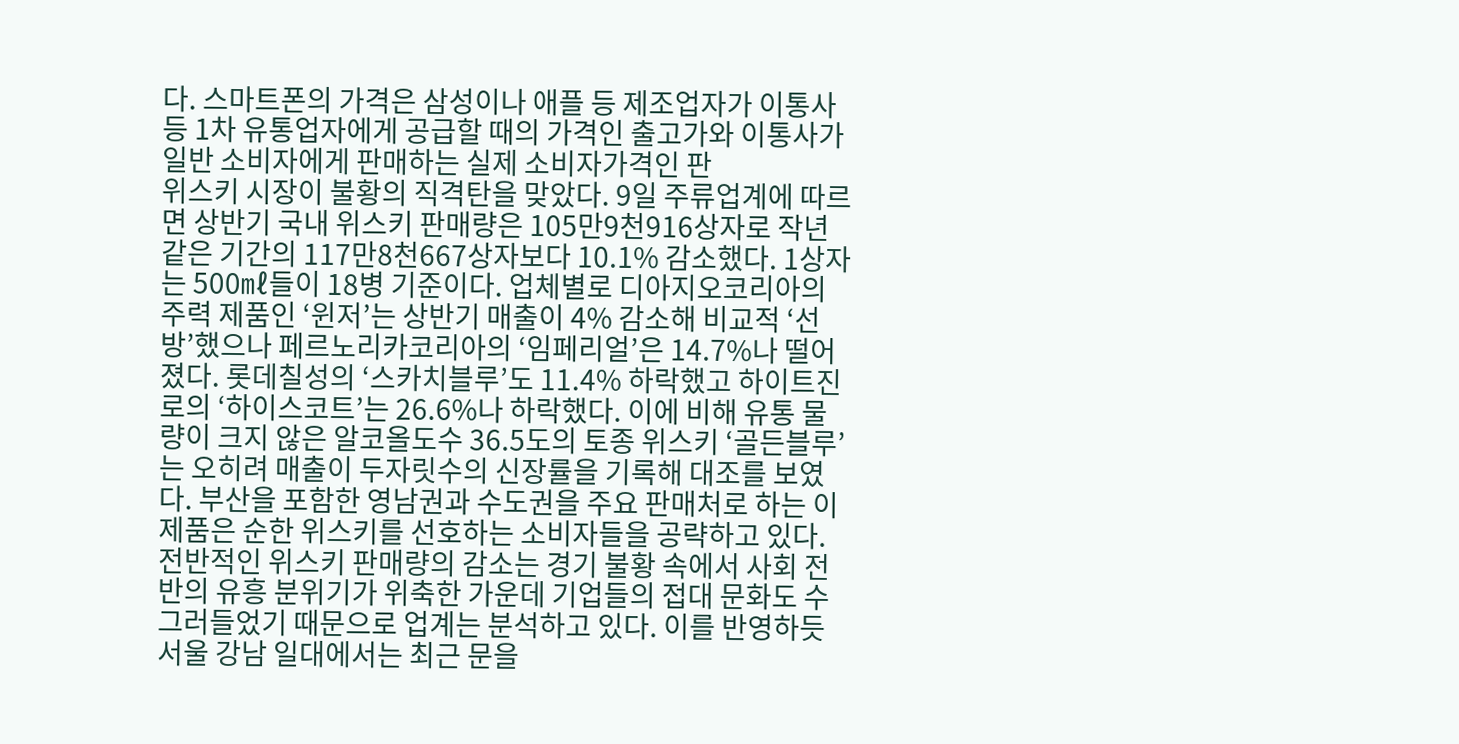다. 스마트폰의 가격은 삼성이나 애플 등 제조업자가 이통사 등 1차 유통업자에게 공급할 때의 가격인 출고가와 이통사가 일반 소비자에게 판매하는 실제 소비자가격인 판
위스키 시장이 불황의 직격탄을 맞았다. 9일 주류업계에 따르면 상반기 국내 위스키 판매량은 105만9천916상자로 작년 같은 기간의 117만8천667상자보다 10.1% 감소했다. 1상자는 500㎖들이 18병 기준이다. 업체별로 디아지오코리아의 주력 제품인 ‘윈저’는 상반기 매출이 4% 감소해 비교적 ‘선방’했으나 페르노리카코리아의 ‘임페리얼’은 14.7%나 떨어졌다. 롯데칠성의 ‘스카치블루’도 11.4% 하락했고 하이트진로의 ‘하이스코트’는 26.6%나 하락했다. 이에 비해 유통 물량이 크지 않은 알코올도수 36.5도의 토종 위스키 ‘골든블루’는 오히려 매출이 두자릿수의 신장률을 기록해 대조를 보였다. 부산을 포함한 영남권과 수도권을 주요 판매처로 하는 이 제품은 순한 위스키를 선호하는 소비자들을 공략하고 있다. 전반적인 위스키 판매량의 감소는 경기 불황 속에서 사회 전반의 유흥 분위기가 위축한 가운데 기업들의 접대 문화도 수그러들었기 때문으로 업계는 분석하고 있다. 이를 반영하듯 서울 강남 일대에서는 최근 문을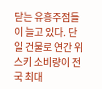닫는 유흥주점들이 늘고 있다. 단일 건물로 연간 위스키 소비량이 전국 최대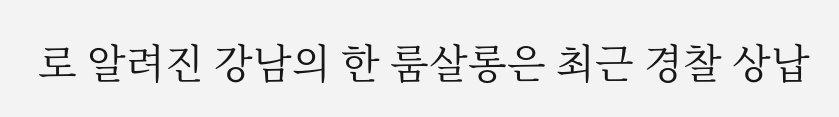로 알려진 강남의 한 룸살롱은 최근 경찰 상납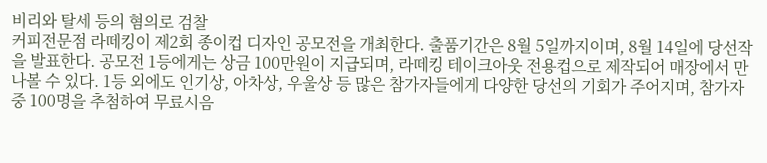비리와 탈세 등의 혐의로 검찰
커피전문점 라떼킹이 제2회 종이컵 디자인 공모전을 개최한다. 출품기간은 8월 5일까지이며, 8월 14일에 당선작을 발표한다. 공모전 1등에게는 상금 100만원이 지급되며, 라떼킹 테이크아웃 전용컵으로 제작되어 매장에서 만나볼 수 있다. 1등 외에도 인기상, 아차상, 우울상 등 많은 참가자들에게 다양한 당선의 기회가 주어지며, 참가자중 100명을 추첨하여 무료시음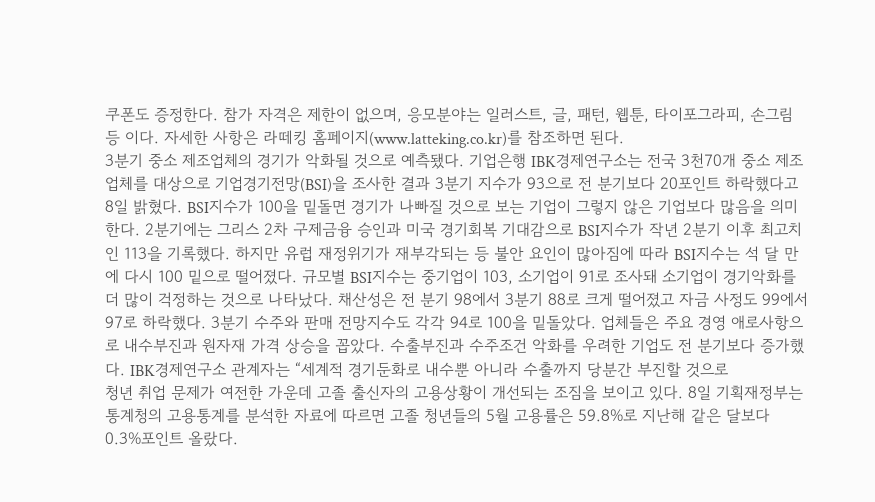쿠폰도 증정한다. 참가 자격은 제한이 없으며, 응모분야는 일러스트, 글, 패턴, 웹툰, 타이포그라피, 손그림 등 이다. 자세한 사항은 라떼킹 홈페이지(www.latteking.co.kr)를 참조하면 된다.
3분기 중소 제조업체의 경기가 악화될 것으로 예측됐다. 기업은행 IBK경제연구소는 전국 3천70개 중소 제조업체를 대상으로 기업경기전망(BSI)을 조사한 결과 3분기 지수가 93으로 전 분기보다 20포인트 하락했다고 8일 밝혔다. BSI지수가 100을 밑돌면 경기가 나빠질 것으로 보는 기업이 그렇지 않은 기업보다 많음을 의미한다. 2분기에는 그리스 2차 구제금융 승인과 미국 경기회복 기대감으로 BSI지수가 작년 2분기 이후 최고치인 113을 기록했다. 하지만 유럽 재정위기가 재부각되는 등 불안 요인이 많아짐에 따라 BSI지수는 석 달 만에 다시 100 밑으로 떨어졌다. 규모별 BSI지수는 중기업이 103, 소기업이 91로 조사돼 소기업이 경기악화를 더 많이 걱정하는 것으로 나타났다. 채산성은 전 분기 98에서 3분기 88로 크게 떨어졌고 자금 사정도 99에서 97로 하락했다. 3분기 수주와 판매 전망지수도 각각 94로 100을 밑돌았다. 업체들은 주요 경영 애로사항으로 내수부진과 원자재 가격 상승을 꼽았다. 수출부진과 수주조건 악화를 우려한 기업도 전 분기보다 증가했다. IBK경제연구소 관계자는 “세계적 경기둔화로 내수뿐 아니라 수출까지 당분간 부진할 것으로
청년 취업 문제가 여전한 가운데 고졸 출신자의 고용상황이 개선되는 조짐을 보이고 있다. 8일 기획재정부는 통계청의 고용통계를 분석한 자료에 따르면 고졸 청년들의 5월 고용률은 59.8%로 지난해 같은 달보다 0.3%포인트 올랐다.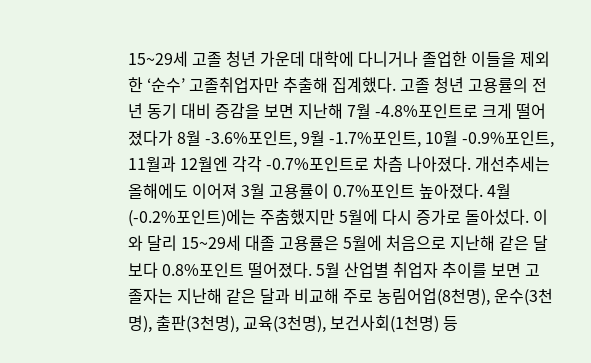15~29세 고졸 청년 가운데 대학에 다니거나 졸업한 이들을 제외한 ‘순수’ 고졸취업자만 추출해 집계했다. 고졸 청년 고용률의 전년 동기 대비 증감을 보면 지난해 7월 -4.8%포인트로 크게 떨어졌다가 8월 -3.6%포인트, 9월 -1.7%포인트, 10월 -0.9%포인트, 11월과 12월엔 각각 -0.7%포인트로 차츰 나아졌다. 개선추세는 올해에도 이어져 3월 고용률이 0.7%포인트 높아졌다. 4월(-0.2%포인트)에는 주춤했지만 5월에 다시 증가로 돌아섰다. 이와 달리 15~29세 대졸 고용률은 5월에 처음으로 지난해 같은 달보다 0.8%포인트 떨어졌다. 5월 산업별 취업자 추이를 보면 고졸자는 지난해 같은 달과 비교해 주로 농림어업(8천명), 운수(3천명), 출판(3천명), 교육(3천명), 보건사회(1천명) 등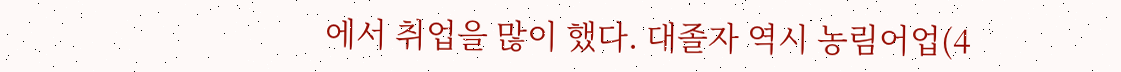에서 취업을 많이 했다. 대졸자 역시 농림어업(4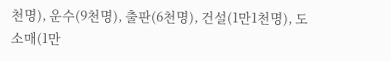천명), 운수(9천명), 출판(6천명), 건설(1만1천명), 도소매(1만